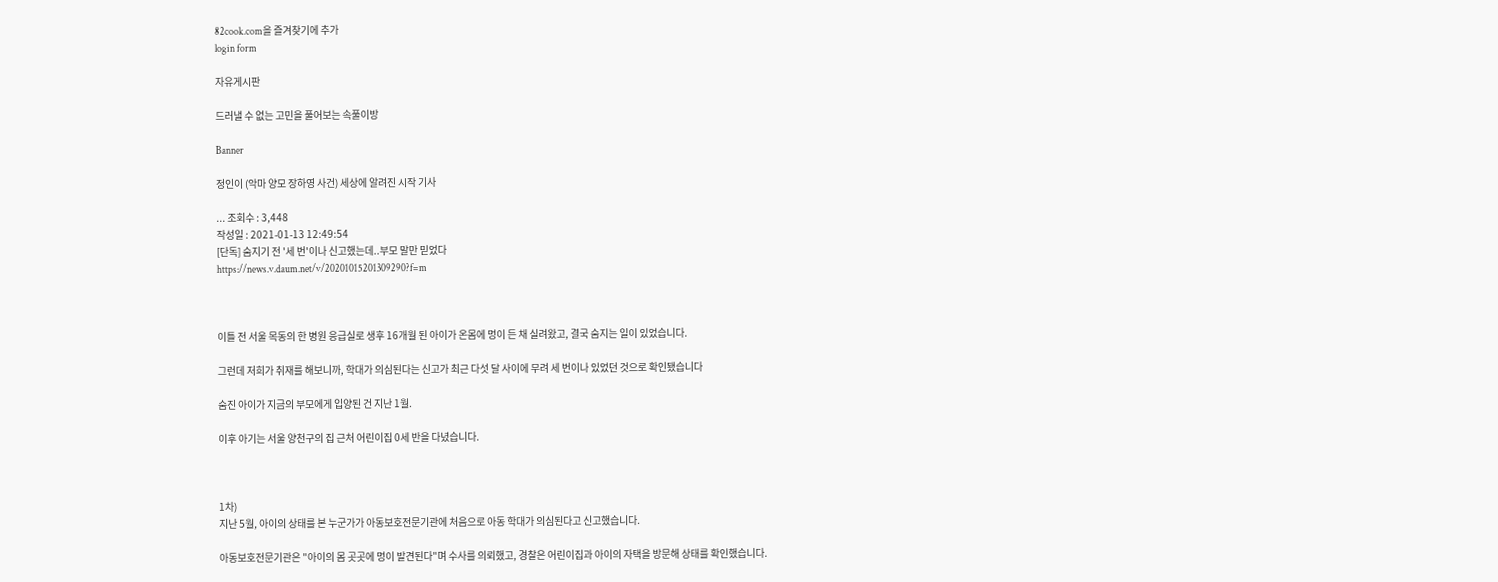82cook.com을 즐겨찾기에 추가
login form

자유게시판

드러낼 수 없는 고민을 풀어보는 속풀이방

Banner

정인이 (악마 양모 장하영 사건) 세상에 알려진 시작 기사

... 조회수 : 3,448
작성일 : 2021-01-13 12:49:54
[단독] 숨지기 전 '세 번'이나 신고했는데..부모 말만 믿었다
https://news.v.daum.net/v/20201015201309290?f=m



이틀 전 서울 목동의 한 병원 응급실로 생후 16개월 된 아이가 온몸에 멍이 든 채 실려왔고, 결국 숨지는 일이 있었습니다.

그런데 저희가 취재를 해보니까, 학대가 의심된다는 신고가 최근 다섯 달 사이에 무려 세 번이나 있었던 것으로 확인됐습니다

숨진 아이가 지금의 부모에게 입양된 건 지난 1월.

이후 아기는 서울 양천구의 집 근처 어린이집 0세 반을 다녔습니다.



1차)
지난 5월, 아이의 상태를 본 누군가가 아동보호전문기관에 처음으로 아동 학대가 의심된다고 신고했습니다.

아동보호전문기관은 "아이의 몸 곳곳에 멍이 발견된다"며 수사를 의뢰했고, 경찰은 어린이집과 아이의 자택을 방문해 상태를 확인했습니다.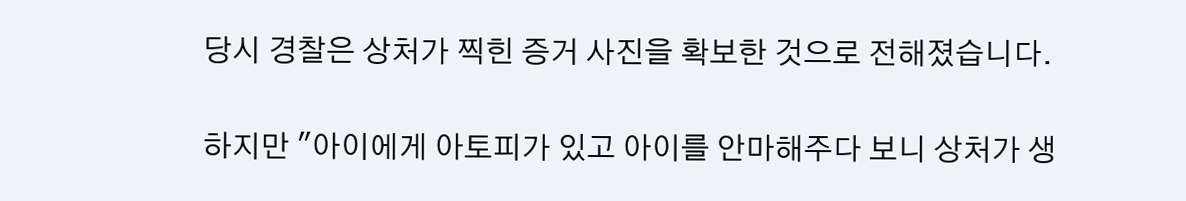당시 경찰은 상처가 찍힌 증거 사진을 확보한 것으로 전해졌습니다.

하지만 "아이에게 아토피가 있고 아이를 안마해주다 보니 상처가 생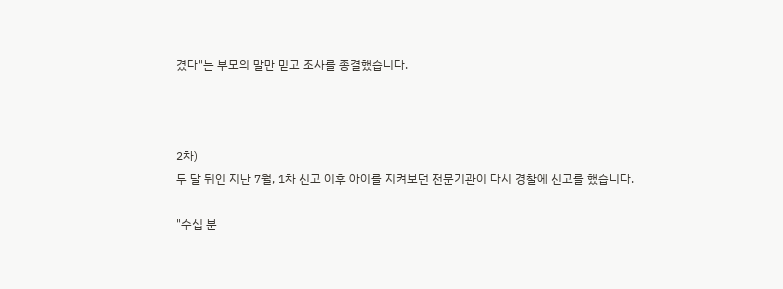겼다"는 부모의 말만 믿고 조사를 종결했습니다.



2차)
두 달 뒤인 지난 7월, 1차 신고 이후 아이를 지켜보던 전문기관이 다시 경찰에 신고를 했습니다.

"수십 분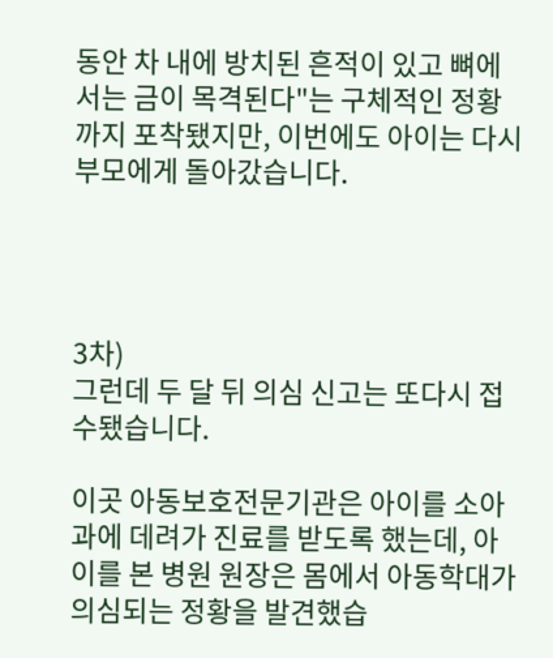동안 차 내에 방치된 흔적이 있고 뼈에서는 금이 목격된다"는 구체적인 정황까지 포착됐지만, 이번에도 아이는 다시 부모에게 돌아갔습니다.




3차)
그런데 두 달 뒤 의심 신고는 또다시 접수됐습니다.

이곳 아동보호전문기관은 아이를 소아과에 데려가 진료를 받도록 했는데, 아이를 본 병원 원장은 몸에서 아동학대가 의심되는 정황을 발견했습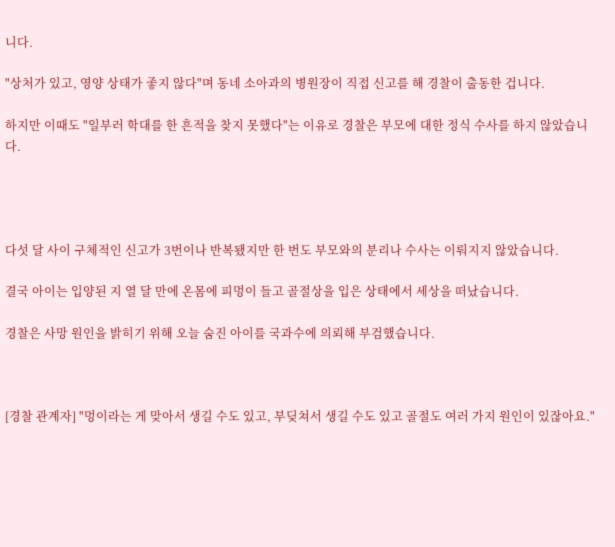니다.

"상처가 있고, 영양 상태가 좋지 않다"며 동네 소아과의 병원장이 직접 신고를 해 경찰이 출동한 겁니다.

하지만 이때도 "일부러 학대를 한 흔적을 찾지 못했다"는 이유로 경찰은 부모에 대한 정식 수사를 하지 않았습니다.




다섯 달 사이 구체적인 신고가 3번이나 반복됐지만 한 번도 부모와의 분리나 수사는 이뤄지지 않았습니다.

결국 아이는 입양된 지 열 달 만에 온몸에 피멍이 들고 골절상을 입은 상태에서 세상을 떠났습니다.

경찰은 사망 원인을 밝히기 위해 오늘 숨진 아이를 국과수에 의뢰해 부검했습니다.



[경찰 관계자] "멍이라는 게 맞아서 생길 수도 있고, 부딪쳐서 생길 수도 있고 골절도 여러 가지 원인이 있잖아요."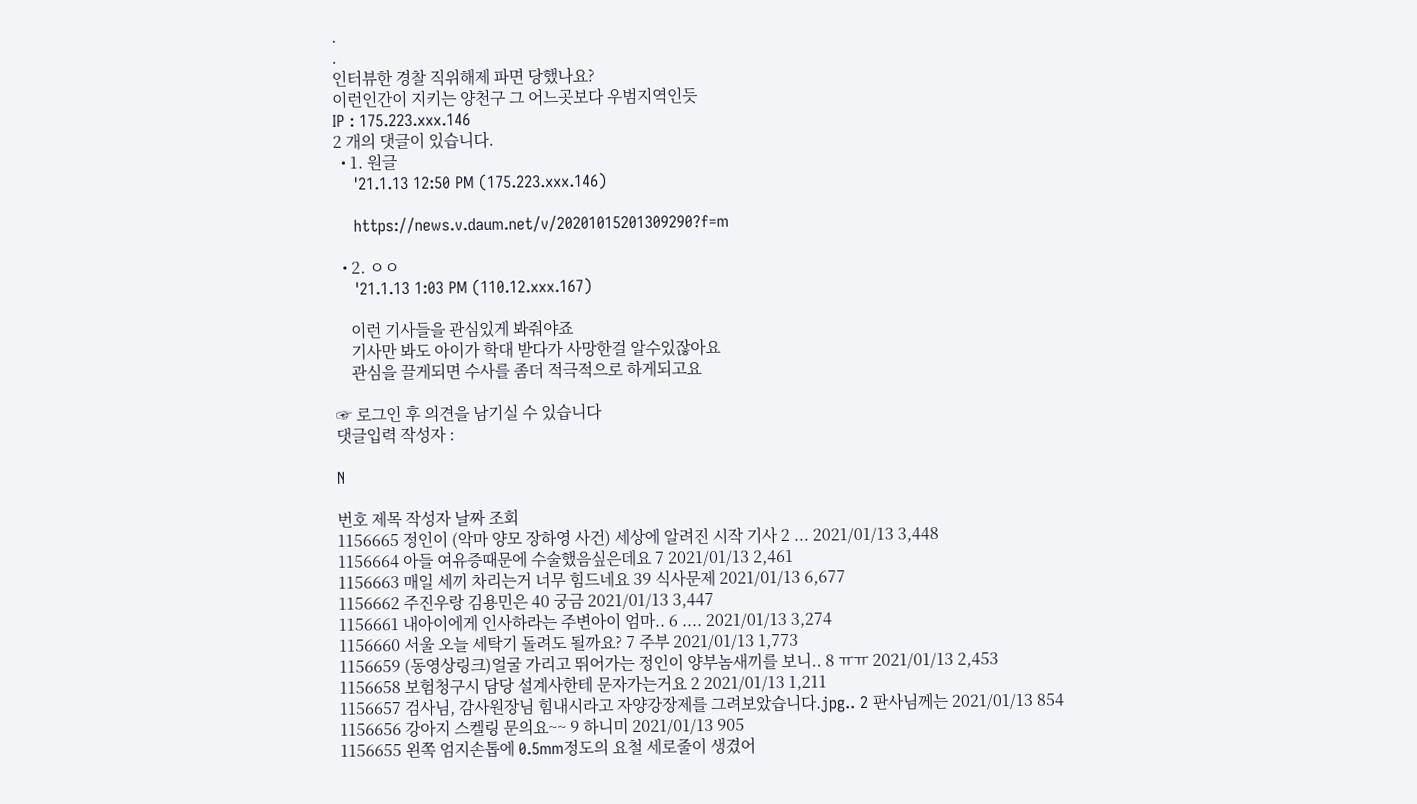.
.
인터뷰한 경찰 직위해제 파면 당했나요?
이런인간이 지키는 양천구 그 어느곳보다 우범지역인듯
IP : 175.223.xxx.146
2 개의 댓글이 있습니다.
  • 1. 원글
    '21.1.13 12:50 PM (175.223.xxx.146)

    https://news.v.daum.net/v/20201015201309290?f=m

  • 2. ㅇㅇ
    '21.1.13 1:03 PM (110.12.xxx.167)

    이런 기사들을 관심있게 봐줘야죠
    기사만 봐도 아이가 학대 받다가 사망한걸 알수있잖아요
    관심을 끌게되면 수사를 좀더 적극적으로 하게되고요

☞ 로그인 후 의견을 남기실 수 있습니다
댓글입력 작성자 :

N

번호 제목 작성자 날짜 조회
1156665 정인이 (악마 양모 장하영 사건) 세상에 알려진 시작 기사 2 ... 2021/01/13 3,448
1156664 아들 여유증때문에 수술했음싶은데요 7 2021/01/13 2,461
1156663 매일 세끼 차리는거 너무 힘드네요 39 식사문제 2021/01/13 6,677
1156662 주진우랑 김용민은 40 궁금 2021/01/13 3,447
1156661 내아이에게 인사하라는 주변아이 엄마.. 6 .... 2021/01/13 3,274
1156660 서울 오늘 세탁기 돌려도 될까요? 7 주부 2021/01/13 1,773
1156659 (동영상링크)얼굴 가리고 뛰어가는 정인이 양부놈새끼를 보니.. 8 ㅠㅠ 2021/01/13 2,453
1156658 보험청구시 담당 설계사한테 문자가는거요 2 2021/01/13 1,211
1156657 검사님, 감사원장님 힘내시라고 자양강장제를 그려보았습니다.jpg.. 2 판사님께는 2021/01/13 854
1156656 강아지 스켈링 문의요~~ 9 하니미 2021/01/13 905
1156655 왼쪽 엄지손톱에 0.5mm정도의 요철 세로줄이 생겼어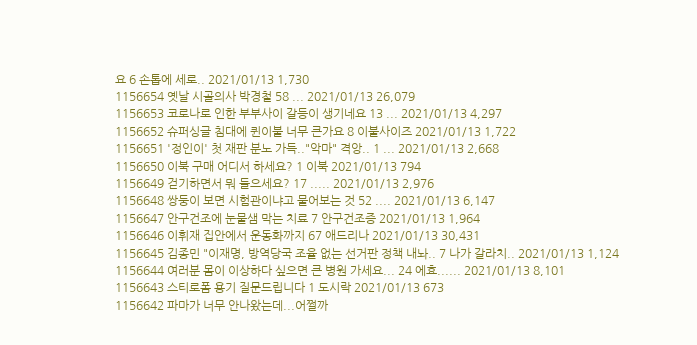요 6 손톱에 세로.. 2021/01/13 1,730
1156654 옛날 시골의사 박경철 58 ... 2021/01/13 26,079
1156653 코로나로 인한 부부사이 갈등이 생기네요 13 ... 2021/01/13 4,297
1156652 슈퍼싱글 침대에 퀸이불 너무 큰가요 8 이불사이즈 2021/01/13 1,722
1156651 '정인이' 첫 재판 분노 가득.."악마" 격앙.. 1 ... 2021/01/13 2,668
1156650 이북 구매 어디서 하세요? 1 이북 2021/01/13 794
1156649 걷기하면서 뭐 들으세요? 17 ..... 2021/01/13 2,976
1156648 쌍둥이 보면 시험관이냐고 물어보는 것 52 .... 2021/01/13 6,147
1156647 안구건조에 눈물샘 막는 치료 7 안구건조증 2021/01/13 1,964
1156646 이휘재 집안에서 운동화까지 67 애드리나 2021/01/13 30,431
1156645 김종민 "이재명, 방역당국 조율 없는 선거판 정책 내놔.. 7 나가 갈라치.. 2021/01/13 1,124
1156644 여러분 몸이 이상하다 싶으면 큰 병원 가세요... 24 에효...... 2021/01/13 8,101
1156643 스티로폼 용기 질문드립니다 1 도시락 2021/01/13 673
1156642 파마가 너무 안나왔는데...어쩔까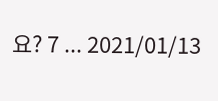요? 7 ... 2021/01/13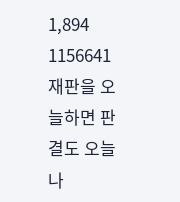1,894
1156641 재판을 오늘하면 판결도 오늘 나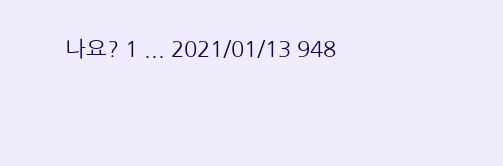나요? 1 ... 2021/01/13 948